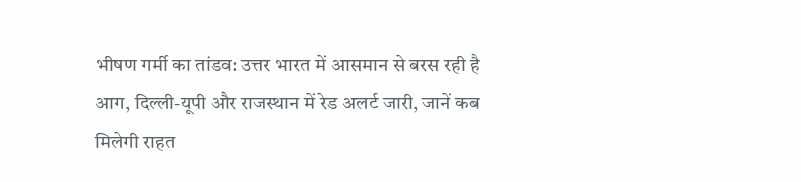भीषण गर्मी का तांडव: उत्तर भारत में आसमान से बरस रही है आग, दिल्ली-यूपी और राजस्थान में रेड अलर्ट जारी, जानें कब मिलेगी राहत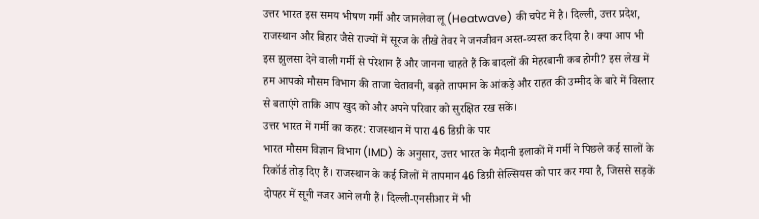उत्तर भारत इस समय भीषण गर्मी और जानलेवा लू (Heatwave) की चपेट में है। दिल्ली, उत्तर प्रदेश, राजस्थान और बिहार जैसे राज्यों में सूरज के तीखे तेवर ने जनजीवन अस्त-व्यस्त कर दिया है। क्या आप भी इस झुलसा देने वाली गर्मी से परेशान हैं और जानना चाहते हैं कि बादलों की मेहरबानी कब होगी? इस लेख में हम आपको मौसम विभाग की ताजा चेतावनी, बढ़ते तापमान के आंकड़े और राहत की उम्मीद के बारे में विस्तार से बताएंगे ताकि आप खुद को और अपने परिवार को सुरक्षित रख सकें।
उत्तर भारत में गर्मी का कहर: राजस्थान में पारा 46 डिग्री के पार
भारत मौसम विज्ञान विभाग (IMD) के अनुसार, उत्तर भारत के मैदानी इलाकों में गर्मी ने पिछले कई सालों के रिकॉर्ड तोड़ दिए हैं। राजस्थान के कई जिलों में तापमान 46 डिग्री सेल्सियस को पार कर गया है, जिससे सड़कें दोपहर में सूनी नजर आने लगी हैं। दिल्ली-एनसीआर में भी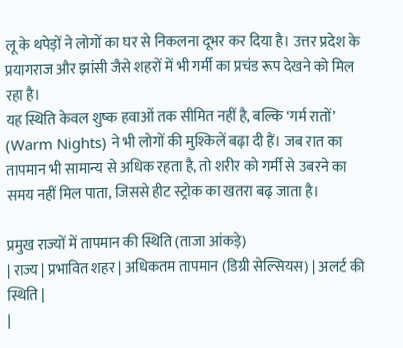लू के थपेड़ों ने लोगों का घर से निकलना दूभर कर दिया है। उत्तर प्रदेश के प्रयागराज और झांसी जैसे शहरों में भी गर्मी का प्रचंड रूप देखने को मिल रहा है।
यह स्थिति केवल शुष्क हवाओं तक सीमित नहीं है, बल्कि ‘गर्म रातों’ (Warm Nights) ने भी लोगों की मुश्किलें बढ़ा दी हैं। जब रात का तापमान भी सामान्य से अधिक रहता है, तो शरीर को गर्मी से उबरने का समय नहीं मिल पाता, जिससे हीट स्ट्रोक का खतरा बढ़ जाता है।

प्रमुख राज्यों में तापमान की स्थिति (ताजा आंकड़े)
| राज्य | प्रभावित शहर | अधिकतम तापमान (डिग्री सेल्सियस) | अलर्ट की स्थिति |
|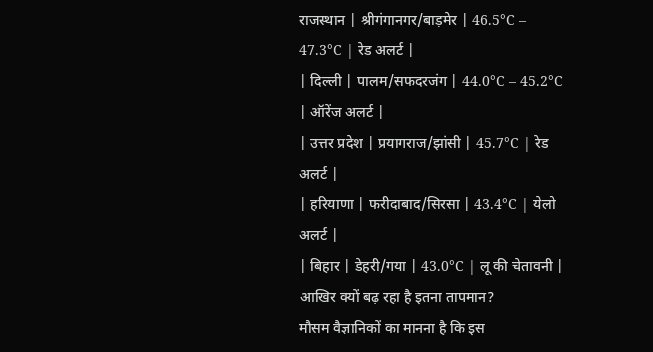राजस्थान | श्रीगंगानगर/बाड़मेर | 46.5°C – 47.3°C | रेड अलर्ट |
| दिल्ली | पालम/सफदरजंग | 44.0°C – 45.2°C | ऑरेंज अलर्ट |
| उत्तर प्रदेश | प्रयागराज/झांसी | 45.7°C | रेड अलर्ट |
| हरियाणा | फरीदाबाद/सिरसा | 43.4°C | येलो अलर्ट |
| बिहार | डेहरी/गया | 43.0°C | लू की चेतावनी |
आखिर क्यों बढ़ रहा है इतना तापमान?
मौसम वैज्ञानिकों का मानना है कि इस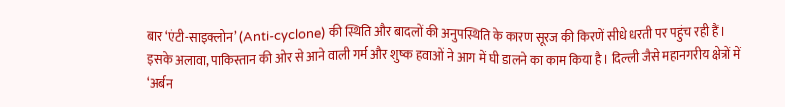बार ‘एंटी-साइक्लोन’ (Anti-cyclone) की स्थिति और बादलों की अनुपस्थिति के कारण सूरज की किरणें सीधे धरती पर पहुंच रही हैं। इसके अलावा, पाकिस्तान की ओर से आने वाली गर्म और शुष्क हवाओं ने आग में घी डालने का काम किया है। दिल्ली जैसे महानगरीय क्षेत्रों में ‘अर्बन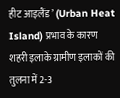हीट आइलैंड’ (Urban Heat Island) प्रभाव के कारण शहरी इलाके ग्रामीण इलाकों की तुलना में 2-3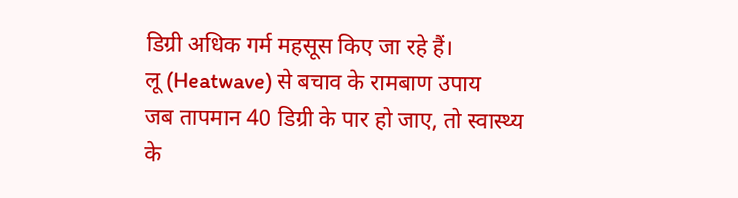डिग्री अधिक गर्म महसूस किए जा रहे हैं।
लू (Heatwave) से बचाव के रामबाण उपाय
जब तापमान 40 डिग्री के पार हो जाए, तो स्वास्थ्य के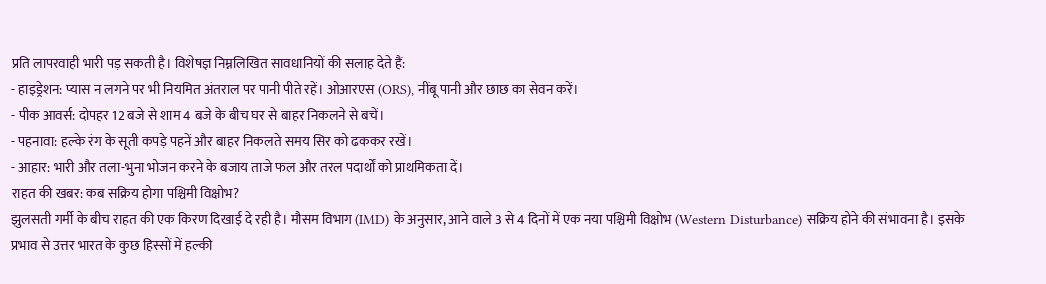प्रति लापरवाही भारी पड़ सकती है। विशेषज्ञ निम्नलिखित सावधानियों की सलाह देते हैं:
- हाइड्रेशन: प्यास न लगने पर भी नियमित अंतराल पर पानी पीते रहें। ओआरएस (ORS), नींबू पानी और छाछ का सेवन करें।
- पीक आवर्स: दोपहर 12 बजे से शाम 4 बजे के बीच घर से बाहर निकलने से बचें।
- पहनावा: हल्के रंग के सूती कपड़े पहनें और बाहर निकलते समय सिर को ढककर रखें।
- आहार: भारी और तला-भुना भोजन करने के बजाय ताजे फल और तरल पदार्थों को प्राथमिकता दें।
राहत की खबर: कब सक्रिय होगा पश्चिमी विक्षोभ?
झुलसती गर्मी के बीच राहत की एक किरण दिखाई दे रही है। मौसम विभाग (IMD) के अनुसार, आने वाले 3 से 4 दिनों में एक नया पश्चिमी विक्षोभ (Western Disturbance) सक्रिय होने की संभावना है। इसके प्रभाव से उत्तर भारत के कुछ हिस्सों में हल्की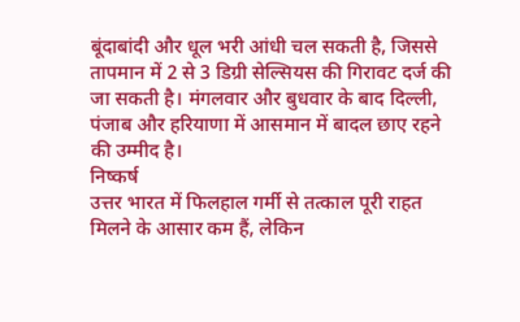बूंदाबांदी और धूल भरी आंधी चल सकती है, जिससे तापमान में 2 से 3 डिग्री सेल्सियस की गिरावट दर्ज की जा सकती है। मंगलवार और बुधवार के बाद दिल्ली, पंजाब और हरियाणा में आसमान में बादल छाए रहने की उम्मीद है।
निष्कर्ष
उत्तर भारत में फिलहाल गर्मी से तत्काल पूरी राहत मिलने के आसार कम हैं, लेकिन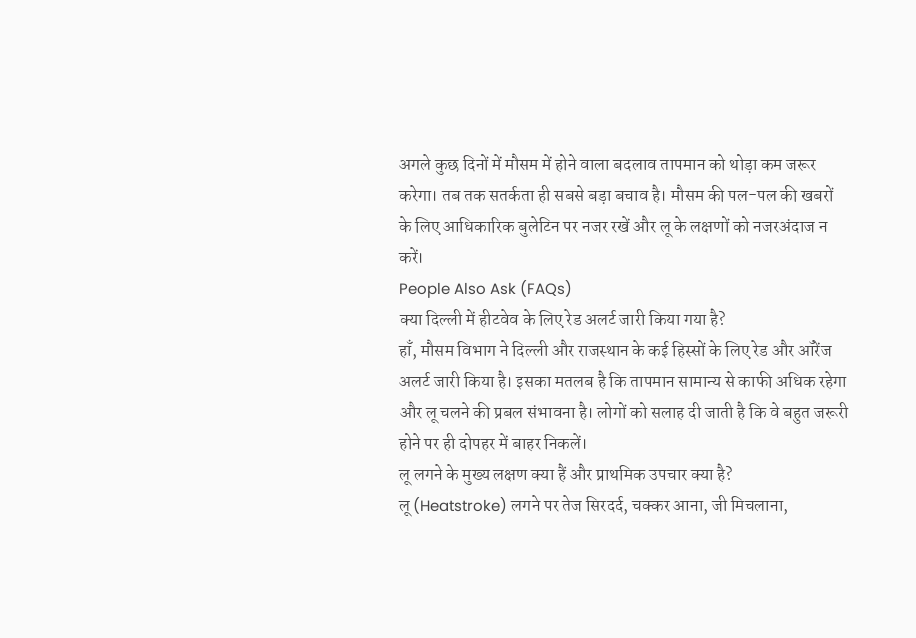अगले कुछ दिनों में मौसम में होने वाला बदलाव तापमान को थोड़ा कम जरूर करेगा। तब तक सतर्कता ही सबसे बड़ा बचाव है। मौसम की पल-पल की खबरों के लिए आधिकारिक बुलेटिन पर नजर रखें और लू के लक्षणों को नजरअंदाज न करें।
People Also Ask (FAQs)
क्या दिल्ली में हीटवेव के लिए रेड अलर्ट जारी किया गया है?
हाँ, मौसम विभाग ने दिल्ली और राजस्थान के कई हिस्सों के लिए रेड और ऑरेंज अलर्ट जारी किया है। इसका मतलब है कि तापमान सामान्य से काफी अधिक रहेगा और लू चलने की प्रबल संभावना है। लोगों को सलाह दी जाती है कि वे बहुत जरूरी होने पर ही दोपहर में बाहर निकलें।
लू लगने के मुख्य लक्षण क्या हैं और प्राथमिक उपचार क्या है?
लू (Heatstroke) लगने पर तेज सिरदर्द, चक्कर आना, जी मिचलाना,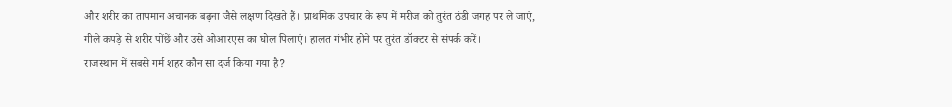और शरीर का तापमान अचानक बढ़ना जैसे लक्षण दिखते हैं। प्राथमिक उपचार के रूप में मरीज को तुरंत ठंडी जगह पर ले जाएं, गीले कपड़े से शरीर पोंछें और उसे ओआरएस का घोल पिलाएं। हालत गंभीर होने पर तुरंत डॉक्टर से संपर्क करें।
राजस्थान में सबसे गर्म शहर कौन सा दर्ज किया गया है?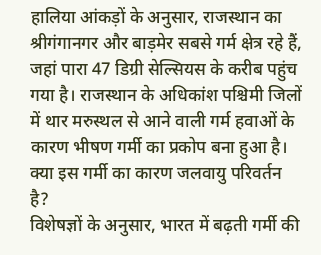हालिया आंकड़ों के अनुसार, राजस्थान का श्रीगंगानगर और बाड़मेर सबसे गर्म क्षेत्र रहे हैं, जहां पारा 47 डिग्री सेल्सियस के करीब पहुंच गया है। राजस्थान के अधिकांश पश्चिमी जिलों में थार मरुस्थल से आने वाली गर्म हवाओं के कारण भीषण गर्मी का प्रकोप बना हुआ है।
क्या इस गर्मी का कारण जलवायु परिवर्तन है?
विशेषज्ञों के अनुसार, भारत में बढ़ती गर्मी की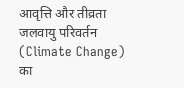आवृत्ति और तीव्रता जलवायु परिवर्तन (Climate Change) का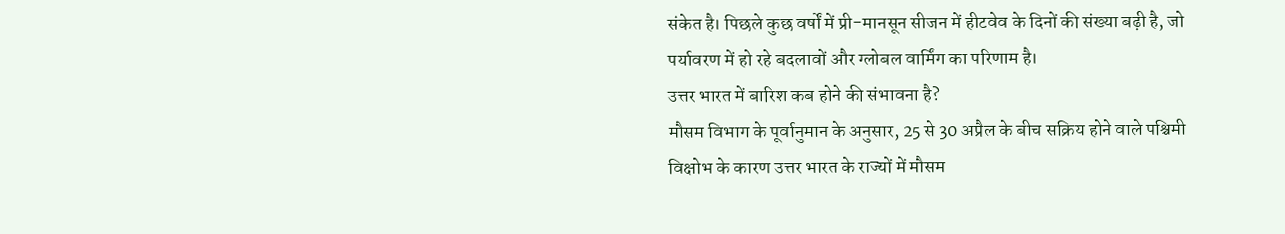संकेत है। पिछले कुछ वर्षों में प्री-मानसून सीजन में हीटवेव के दिनों की संख्या बढ़ी है, जो पर्यावरण में हो रहे बदलावों और ग्लोबल वार्मिंग का परिणाम है।
उत्तर भारत में बारिश कब होने की संभावना है?
मौसम विभाग के पूर्वानुमान के अनुसार, 25 से 30 अप्रैल के बीच सक्रिय होने वाले पश्चिमी विक्षोभ के कारण उत्तर भारत के राज्यों में मौसम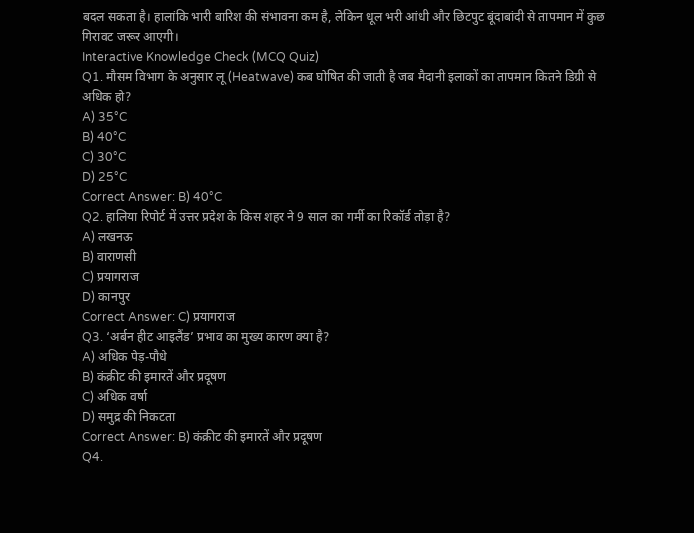बदल सकता है। हालांकि भारी बारिश की संभावना कम है, लेकिन धूल भरी आंधी और छिटपुट बूंदाबांदी से तापमान में कुछ गिरावट जरूर आएगी।
Interactive Knowledge Check (MCQ Quiz)
Q1. मौसम विभाग के अनुसार लू (Heatwave) कब घोषित की जाती है जब मैदानी इलाकों का तापमान कितने डिग्री से अधिक हो?
A) 35°C
B) 40°C
C) 30°C
D) 25°C
Correct Answer: B) 40°C
Q2. हालिया रिपोर्ट में उत्तर प्रदेश के किस शहर ने 9 साल का गर्मी का रिकॉर्ड तोड़ा है?
A) लखनऊ
B) वाराणसी
C) प्रयागराज
D) कानपुर
Correct Answer: C) प्रयागराज
Q3. ‘अर्बन हीट आइलैंड’ प्रभाव का मुख्य कारण क्या है?
A) अधिक पेड़-पौधे
B) कंक्रीट की इमारतें और प्रदूषण
C) अधिक वर्षा
D) समुद्र की निकटता
Correct Answer: B) कंक्रीट की इमारतें और प्रदूषण
Q4.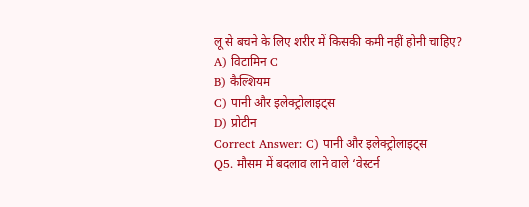लू से बचने के लिए शरीर में किसकी कमी नहीं होनी चाहिए?
A) विटामिन C
B) कैल्शियम
C) पानी और इलेक्ट्रोलाइट्स
D) प्रोटीन
Correct Answer: C) पानी और इलेक्ट्रोलाइट्स
Q5. मौसम में बदलाव लाने वाले ‘वेस्टर्न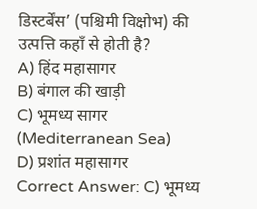डिस्टर्बेंस’ (पश्चिमी विक्षोभ) की उत्पत्ति कहाँ से होती है?
A) हिंद महासागर
B) बंगाल की खाड़ी
C) भूमध्य सागर (Mediterranean Sea)
D) प्रशांत महासागर
Correct Answer: C) भूमध्य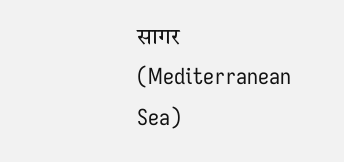सागर (Mediterranean Sea)